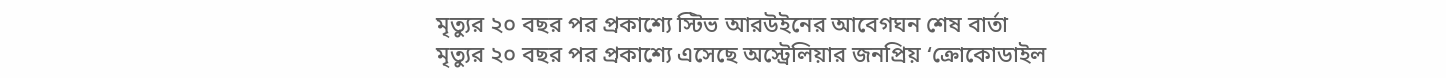মৃত্যুর ২০ বছর পর প্রকাশ্যে স্টিভ আরউইনের আবেগঘন শেষ বার্তা
মৃত্যুর ২০ বছর পর প্রকাশ্যে এসেছে অস্ট্রেলিয়ার জনপ্রিয় ‘ক্রোকোডাইল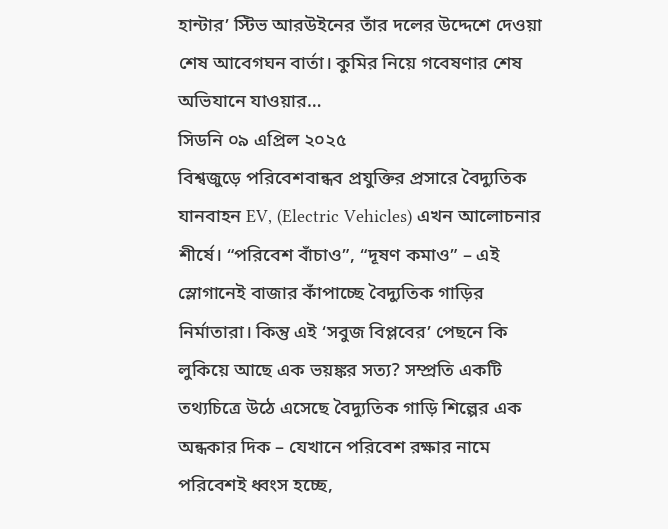হান্টার’ স্টিভ আরউইনের তাঁর দলের উদ্দেশে দেওয়া শেষ আবেগঘন বার্তা। কুমির নিয়ে গবেষণার শেষ অভিযানে যাওয়ার…
সিডনি ০৯ এপ্রিল ২০২৫
বিশ্বজুড়ে পরিবেশবান্ধব প্রযুক্তির প্রসারে বৈদ্যুতিক যানবাহন EV, (Electric Vehicles) এখন আলোচনার শীর্ষে। “পরিবেশ বাঁচাও”, “দূষণ কমাও” – এই স্লোগানেই বাজার কাঁপাচ্ছে বৈদ্যুতিক গাড়ির নির্মাতারা। কিন্তু এই ‘সবুজ বিপ্লবের’ পেছনে কি লুকিয়ে আছে এক ভয়ঙ্কর সত্য? সম্প্রতি একটি তথ্যচিত্রে উঠে এসেছে বৈদ্যুতিক গাড়ি শিল্পের এক অন্ধকার দিক – যেখানে পরিবেশ রক্ষার নামে পরিবেশই ধ্বংস হচ্ছে,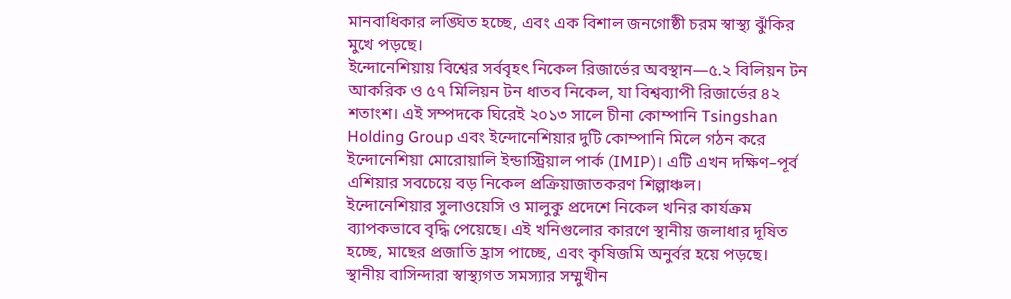মানবাধিকার লঙ্ঘিত হচ্ছে, এবং এক বিশাল জনগোষ্ঠী চরম স্বাস্থ্য ঝুঁকির মুখে পড়ছে।
ইন্দোনেশিয়ায় বিশ্বের সর্ববৃহৎ নিকেল রিজার্ভের অবস্থান—৫.২ বিলিয়ন টন আকরিক ও ৫৭ মিলিয়ন টন ধাতব নিকেল, যা বিশ্বব্যাপী রিজার্ভের ৪২ শতাংশ। এই সম্পদকে ঘিরেই ২০১৩ সালে চীনা কোম্পানি Tsingshan Holding Group এবং ইন্দোনেশিয়ার দুটি কোম্পানি মিলে গঠন করে ইন্দোনেশিয়া মোরোয়ালি ইন্ডাস্ট্রিয়াল পার্ক (IMIP)। এটি এখন দক্ষিণ–পূর্ব এশিয়ার সবচেয়ে বড় নিকেল প্রক্রিয়াজাতকরণ শিল্পাঞ্চল।
ইন্দোনেশিয়ার সুলাওয়েসি ও মালুকু প্রদেশে নিকেল খনির কার্যক্রম ব্যাপকভাবে বৃদ্ধি পেয়েছে। এই খনিগুলোর কারণে স্থানীয় জলাধার দূষিত হচ্ছে, মাছের প্রজাতি হ্রাস পাচ্ছে, এবং কৃষিজমি অনুর্বর হয়ে পড়ছে। স্থানীয় বাসিন্দারা স্বাস্থ্যগত সমস্যার সম্মুখীন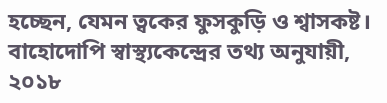হচ্ছেন, যেমন ত্বকের ফুসকুড়ি ও শ্বাসকষ্ট। বাহোদোপি স্বাস্থ্যকেন্দ্রের তথ্য অনুযায়ী, ২০১৮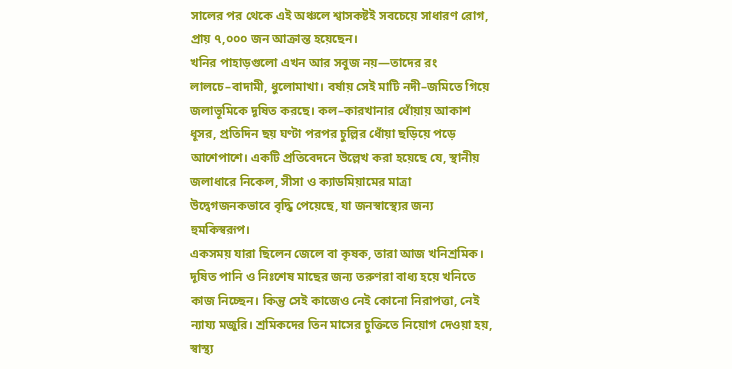সালের পর থেকে এই অঞ্চলে শ্বাসকষ্টই সবচেয়ে সাধারণ রোগ, প্রায় ৭,০০০ জন আক্রান্ত হয়েছেন।
খনির পাহাড়গুলো এখন আর সবুজ নয়—তাদের রং লালচে–বাদামী, ধুলোমাখা। বর্ষায় সেই মাটি নদী–জমিতে গিয়ে জলাভূমিকে দূষিত করছে। কল–কারখানার ধোঁয়ায় আকাশ ধূসর, প্রতিদিন ছয় ঘণ্টা পরপর চুল্লির ধোঁয়া ছড়িয়ে পড়ে আশেপাশে। একটি প্রতিবেদনে উল্লেখ করা হয়েছে যে, স্থানীয় জলাধারে নিকেল, সীসা ও ক্যাডমিয়ামের মাত্রা উদ্বেগজনকভাবে বৃদ্ধি পেয়েছে, যা জনস্বাস্থ্যের জন্য হুমকিস্বরূপ।
একসময় যারা ছিলেন জেলে বা কৃষক, তারা আজ খনিশ্রমিক। দূষিত পানি ও নিঃশেষ মাছের জন্য তরুণরা বাধ্য হয়ে খনিতে কাজ নিচ্ছেন। কিন্তু সেই কাজেও নেই কোনো নিরাপত্তা, নেই ন্যায্য মজুরি। শ্রমিকদের তিন মাসের চুক্তিতে নিয়োগ দেওয়া হয়, স্বাস্থ্য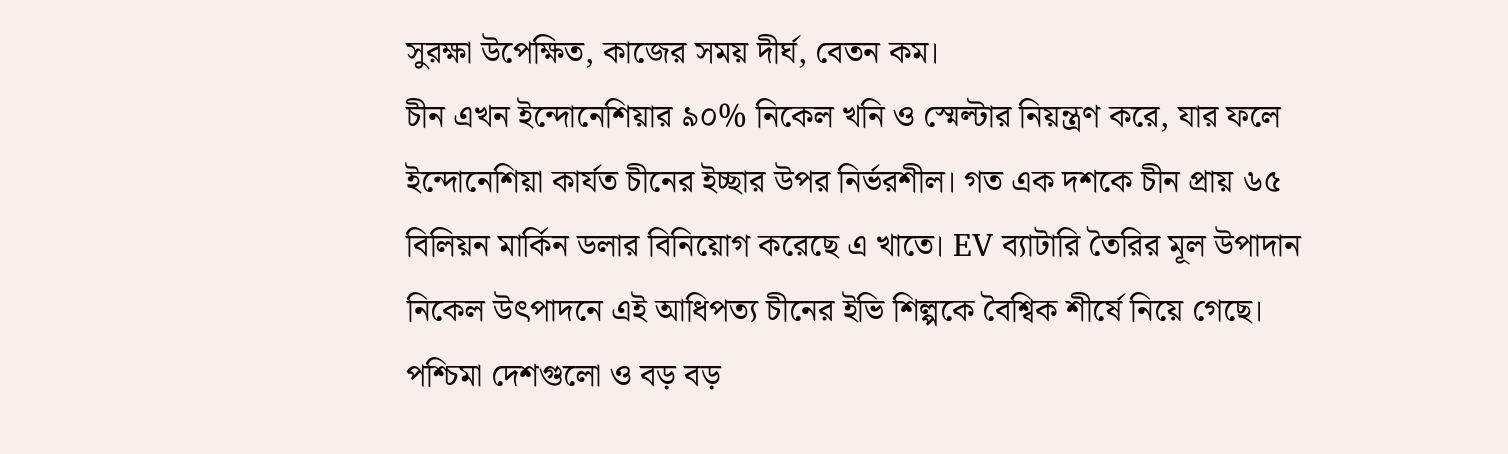সুরক্ষা উপেক্ষিত, কাজের সময় দীর্ঘ, বেতন কম।
চীন এখন ইন্দোনেশিয়ার ৯০% নিকেল খনি ও স্মেল্টার নিয়ন্ত্রণ করে, যার ফলে ইন্দোনেশিয়া কার্যত চীনের ইচ্ছার উপর নির্ভরশীল। গত এক দশকে চীন প্রায় ৬৫ বিলিয়ন মার্কিন ডলার বিনিয়োগ করেছে এ খাতে। EV ব্যাটারি তৈরির মূল উপাদান নিকেল উৎপাদনে এই আধিপত্য চীনের ইভি শিল্পকে বৈশ্বিক শীর্ষে নিয়ে গেছে।
পশ্চিমা দেশগুলো ও বড় বড়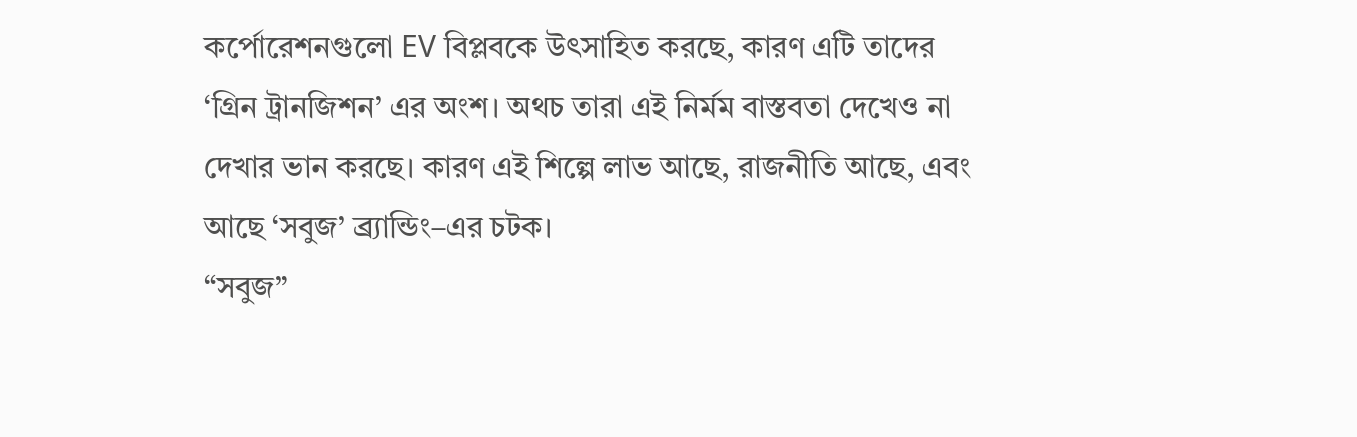কর্পোরেশনগুলো EV বিপ্লবকে উৎসাহিত করছে, কারণ এটি তাদের ‘গ্রিন ট্রানজিশন’ এর অংশ। অথচ তারা এই নির্মম বাস্তবতা দেখেও না দেখার ভান করছে। কারণ এই শিল্পে লাভ আছে, রাজনীতি আছে, এবং আছে ‘সবুজ’ ব্র্যান্ডিং–এর চটক।
“সবুজ”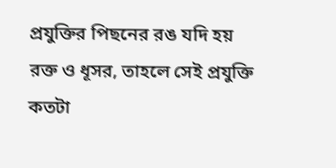প্রযুক্তির পিছনের রঙ যদি হয় রক্ত ও ধূসর, তাহলে সেই প্রযুক্তি কতটা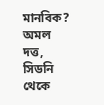মানবিক?
অমল দত্ত, সিডনি থেকে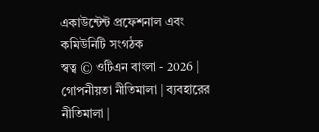একাউন্টেন্ট প্রফেশনাল এবং কমিউনিটি সংগঠক
স্বত্ব © ওটিএন বাংলা - 2026 | গোপনীয়তা নীতিমালা | ব্যবহারের নীতিমালা |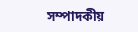সম্পাদকীয়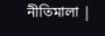নীতিমালা |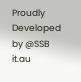Proudly Developed by @SSB it.au